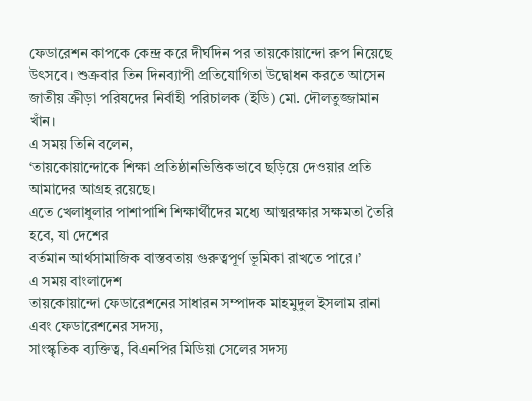ফেডারেশন কাপকে কেন্দ্র করে দীর্ঘদিন পর তায়কোয়ান্দো রুপ নিয়েছে উৎসবে। শুক্রবার তিন দিনব্যাপী প্রতিযোগিতা উদ্বোধন করতে আসেন জাতীয় ক্রীড়া পরিষদের নির্বাহী পরিচালক (ইডি) মো. দৌলতুজ্জামান খাঁন।
এ সময় তিনি বলেন,
‘তায়কোয়ান্দোকে শিক্ষা প্রতিষ্ঠানভিত্তিকভাবে ছড়িয়ে দেওয়ার প্রতি আমাদের আগ্রহ রয়েছে।
এতে খেলাধুলার পাশাপাশি শিক্ষার্থীদের মধ্যে আত্মরক্ষার সক্ষমতা তৈরি হবে, যা দেশের
বর্তমান আর্থসামাজিক বাস্তবতায় গুরুত্বপূর্ণ ভূমিকা রাখতে পারে।’
এ সময় বাংলাদেশ
তায়কোয়ান্দো ফেডারেশনের সাধারন সম্পাদক মাহমুদুল ইসলাম রানা এবং ফেডারেশনের সদস্য,
সাংস্কৃতিক ব্যক্তিত্ব, বিএনপির মিডিয়া সেলের সদস্য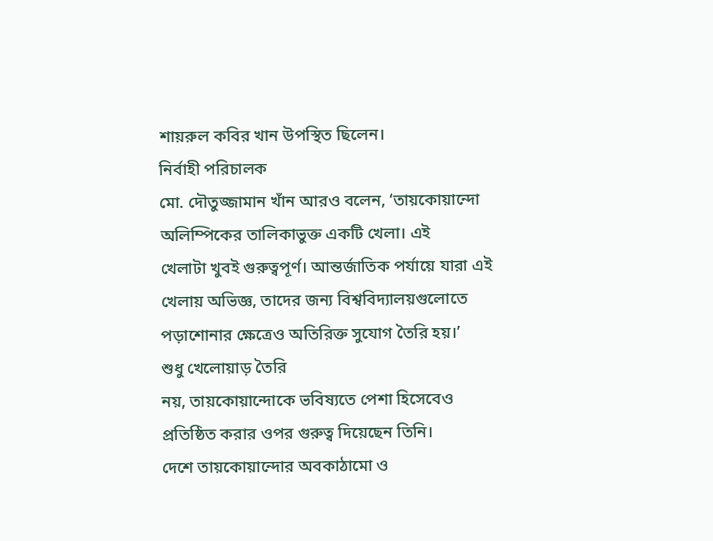শায়রুল কবির খান উপস্থিত ছিলেন।
নির্বাহী পরিচালক
মো. দৌতুজ্জামান খাঁন আরও বলেন, ‘তায়কোয়ান্দো অলিম্পিকের তালিকাভুক্ত একটি খেলা। এই
খেলাটা খুবই গুরুত্বপূর্ণ। আন্তর্জাতিক পর্যায়ে যারা এই খেলায় অভিজ্ঞ, তাদের জন্য বিশ্ববিদ্যালয়গুলোতে
পড়াশোনার ক্ষেত্রেও অতিরিক্ত সুযোগ তৈরি হয়।’
শুধু খেলোয়াড় তৈরি
নয়, তায়কোয়ান্দোকে ভবিষ্যতে পেশা হিসেবেও প্রতিষ্ঠিত করার ওপর গুরুত্ব দিয়েছেন তিনি।
দেশে তায়কোয়ান্দোর অবকাঠামো ও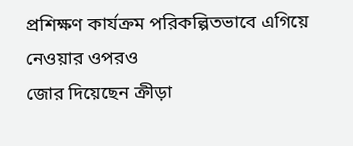প্রশিক্ষণ কার্যক্রম পরিকল্পিতভাবে এগিয়ে নেওয়ার ওপরও
জোর দিয়েছেন ক্রীড়া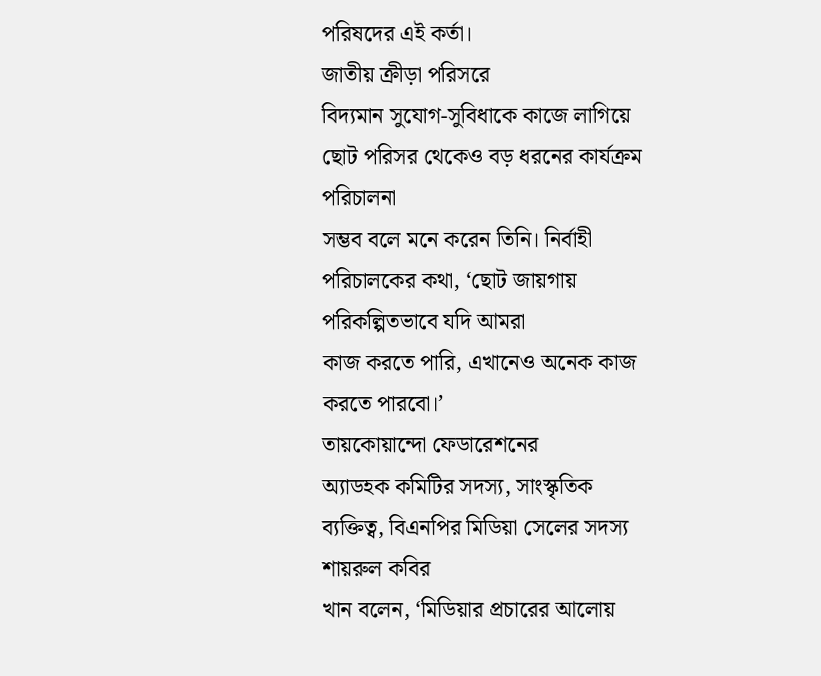পরিষদের এই কর্তা।
জাতীয় ক্রীড়া পরিসরে
বিদ্যমান সুযোগ-সুবিধাকে কাজে লাগিয়ে ছোট পরিসর থেকেও বড় ধরনের কার্যক্রম পরিচালনা
সম্ভব বলে মনে করেন তিনি। নির্বাহী পরিচালকের কথা, ‘ছোট জায়গায় পরিকল্পিতভাবে যদি আমরা
কাজ করতে পারি, এখানেও অনেক কাজ করতে পারবো।’
তায়কোয়ান্দো ফেডারেশনের
অ্যাডহক কমিটির সদস্য, সাংস্কৃতিক ব্যক্তিত্ব, বিএনপির মিডিয়া সেলের সদস্য শায়রুল কবির
খান বলেন, ‘মিডিয়ার প্রচারের আলোয়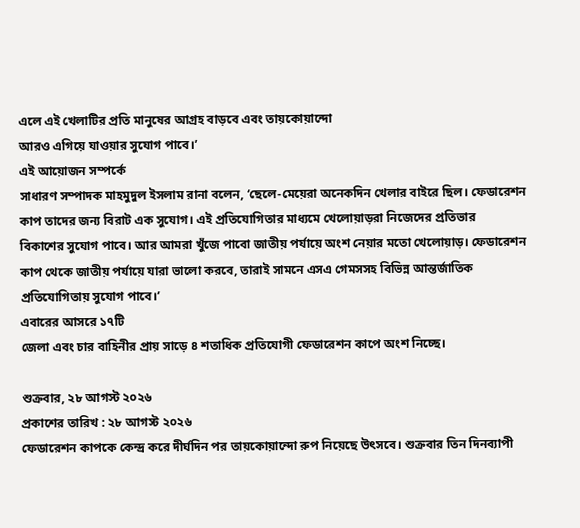এলে এই খেলাটির প্রতি মানুষের আগ্রহ বাড়বে এবং তায়কোয়ান্দো
আরও এগিয়ে যাওয়ার সুযোগ পাবে।’
এই আয়োজন সম্পর্কে
সাধারণ সম্পাদক মাহমুদুল ইসলাম রানা বলেন, ‘ছেলে-মেয়েরা অনেকদিন খেলার বাইরে ছিল। ফেডারেশন
কাপ তাদের জন্য বিরাট এক সুযোগ। এই প্রতিযোগিতার মাধ্যমে খেলোয়াড়রা নিজেদের প্রতিভার
বিকাশের সুযোগ পাবে। আর আমরা খুঁজে পাবো জাতীয় পর্যায়ে অংশ নেয়ার মতো খেলোয়াড়। ফেডারেশন
কাপ থেকে জাতীয় পর্যায়ে যারা ভালো করবে, তারাই সামনে এসএ গেমসসহ বিভিন্ন আন্তর্জাতিক
প্রতিযোগিতায় সুযোগ পাবে।’
এবারের আসরে ১৭টি
জেলা এবং চার বাহিনীর প্রায় সাড়ে ৪ শতাধিক প্রতিযোগী ফেডারেশন কাপে অংশ নিচ্ছে।

শুক্রবার, ২৮ আগস্ট ২০২৬
প্রকাশের তারিখ : ২৮ আগস্ট ২০২৬
ফেডারেশন কাপকে কেন্দ্র করে দীর্ঘদিন পর তায়কোয়ান্দো রুপ নিয়েছে উৎসবে। শুক্রবার তিন দিনব্যাপী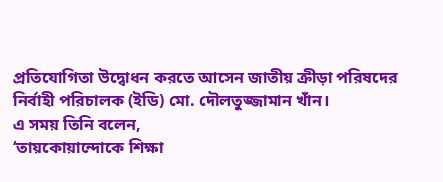প্রতিযোগিতা উদ্বোধন করতে আসেন জাতীয় ক্রীড়া পরিষদের নির্বাহী পরিচালক (ইডি) মো. দৌলতুজ্জামান খাঁন।
এ সময় তিনি বলেন,
‘তায়কোয়ান্দোকে শিক্ষা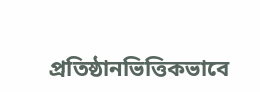প্রতিষ্ঠানভিত্তিকভাবে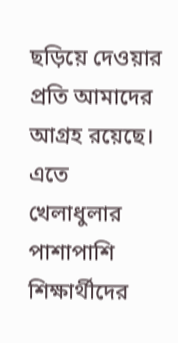ছড়িয়ে দেওয়ার প্রতি আমাদের আগ্রহ রয়েছে।
এতে খেলাধুলার পাশাপাশি শিক্ষার্থীদের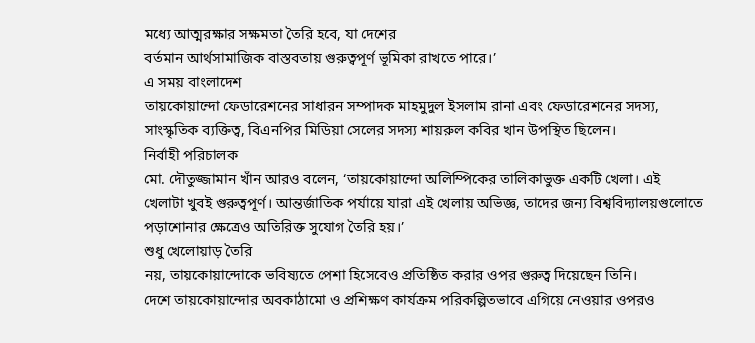মধ্যে আত্মরক্ষার সক্ষমতা তৈরি হবে, যা দেশের
বর্তমান আর্থসামাজিক বাস্তবতায় গুরুত্বপূর্ণ ভূমিকা রাখতে পারে।’
এ সময় বাংলাদেশ
তায়কোয়ান্দো ফেডারেশনের সাধারন সম্পাদক মাহমুদুল ইসলাম রানা এবং ফেডারেশনের সদস্য,
সাংস্কৃতিক ব্যক্তিত্ব, বিএনপির মিডিয়া সেলের সদস্য শায়রুল কবির খান উপস্থিত ছিলেন।
নির্বাহী পরিচালক
মো. দৌতুজ্জামান খাঁন আরও বলেন, ‘তায়কোয়ান্দো অলিম্পিকের তালিকাভুক্ত একটি খেলা। এই
খেলাটা খুবই গুরুত্বপূর্ণ। আন্তর্জাতিক পর্যায়ে যারা এই খেলায় অভিজ্ঞ, তাদের জন্য বিশ্ববিদ্যালয়গুলোতে
পড়াশোনার ক্ষেত্রেও অতিরিক্ত সুযোগ তৈরি হয়।’
শুধু খেলোয়াড় তৈরি
নয়, তায়কোয়ান্দোকে ভবিষ্যতে পেশা হিসেবেও প্রতিষ্ঠিত করার ওপর গুরুত্ব দিয়েছেন তিনি।
দেশে তায়কোয়ান্দোর অবকাঠামো ও প্রশিক্ষণ কার্যক্রম পরিকল্পিতভাবে এগিয়ে নেওয়ার ওপরও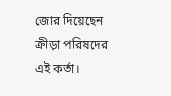জোর দিয়েছেন ক্রীড়া পরিষদের এই কর্তা।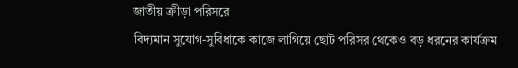জাতীয় ক্রীড়া পরিসরে
বিদ্যমান সুযোগ-সুবিধাকে কাজে লাগিয়ে ছোট পরিসর থেকেও বড় ধরনের কার্যক্রম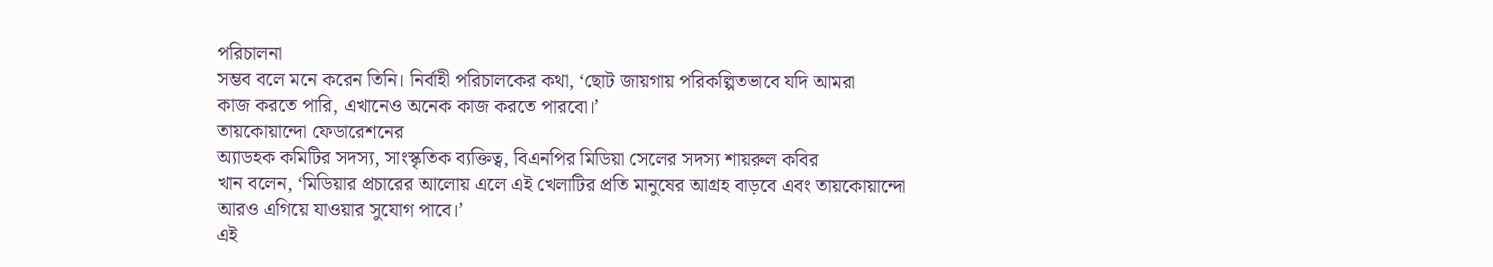পরিচালনা
সম্ভব বলে মনে করেন তিনি। নির্বাহী পরিচালকের কথা, ‘ছোট জায়গায় পরিকল্পিতভাবে যদি আমরা
কাজ করতে পারি, এখানেও অনেক কাজ করতে পারবো।’
তায়কোয়ান্দো ফেডারেশনের
অ্যাডহক কমিটির সদস্য, সাংস্কৃতিক ব্যক্তিত্ব, বিএনপির মিডিয়া সেলের সদস্য শায়রুল কবির
খান বলেন, ‘মিডিয়ার প্রচারের আলোয় এলে এই খেলাটির প্রতি মানুষের আগ্রহ বাড়বে এবং তায়কোয়ান্দো
আরও এগিয়ে যাওয়ার সুযোগ পাবে।’
এই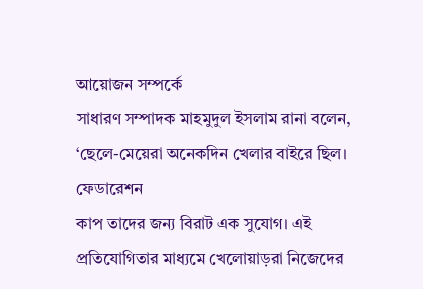আয়োজন সম্পর্কে
সাধারণ সম্পাদক মাহমুদুল ইসলাম রানা বলেন, ‘ছেলে-মেয়েরা অনেকদিন খেলার বাইরে ছিল। ফেডারেশন
কাপ তাদের জন্য বিরাট এক সুযোগ। এই প্রতিযোগিতার মাধ্যমে খেলোয়াড়রা নিজেদের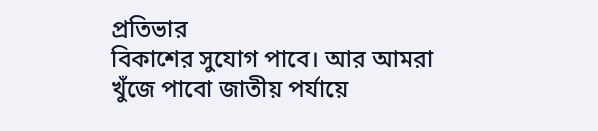প্রতিভার
বিকাশের সুযোগ পাবে। আর আমরা খুঁজে পাবো জাতীয় পর্যায়ে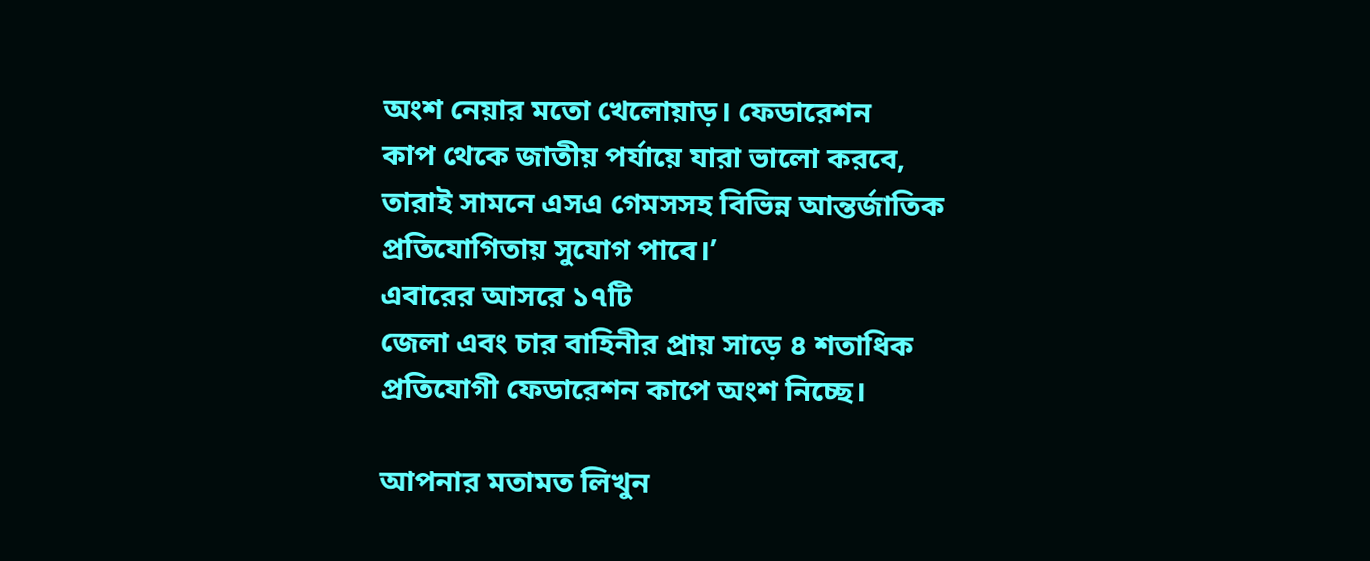অংশ নেয়ার মতো খেলোয়াড়। ফেডারেশন
কাপ থেকে জাতীয় পর্যায়ে যারা ভালো করবে, তারাই সামনে এসএ গেমসসহ বিভিন্ন আন্তর্জাতিক
প্রতিযোগিতায় সুযোগ পাবে।’
এবারের আসরে ১৭টি
জেলা এবং চার বাহিনীর প্রায় সাড়ে ৪ শতাধিক প্রতিযোগী ফেডারেশন কাপে অংশ নিচ্ছে।

আপনার মতামত লিখুন